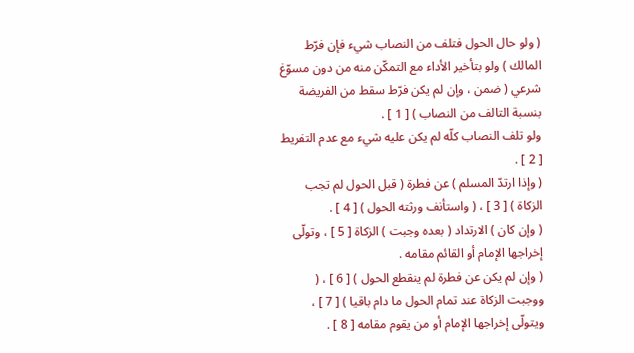( ولو حال الحول فتلف من النصاب شيء فإن فرّط المالك ) ولو بتأخير الأداء مع التمكّن منه من دون مسوّغ شرعي ( ضمن ، وإن لم يكن فرّط سقط من الفريضة بنسبة التالف من النصاب ) [ 1 ] .
ولو تلف النصاب كلّه لم يكن عليه شيء مع عدم التفريط [ 2 ] .
( وإذا ارتدّ المسلم ) عن فطرة ( قبل الحول لم تجب الزكاة ) [ 3 ] ، ( واستأنف ورثته الحول ) [ 4 ] .
( وإن كان ) الارتداد ( بعده وجبت ) الزكاة [ 5 ] ، وتولّى إخراجها الإمام أو القائم مقامه .
( وإن لم يكن عن فطرة لم ينقطع الحول ) [ 6 ] ، ( ووجبت الزكاة عند تمام الحول ما دام باقيا ) [ 7 ] ، ويتولّى إخراجها الإمام أو من يقوم مقامه [ 8 ] .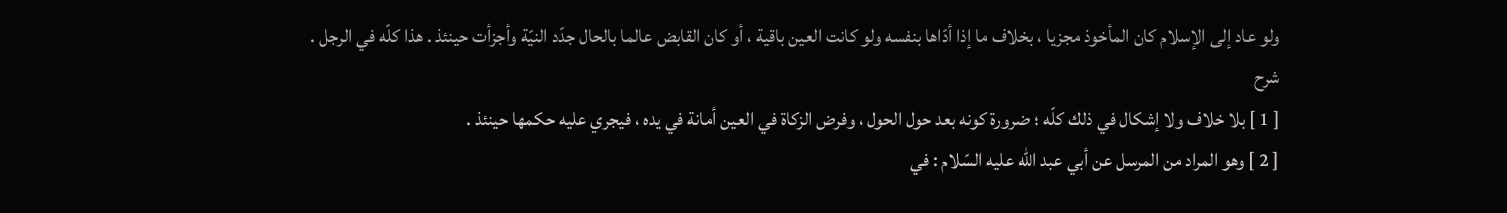ولو عاد إلى الإسلام كان المأخوذ مجزيا ، بخلاف ما إذا أدّاها بنفسه ولو كانت العين باقية ، أو كان القابض عالما بالحال جدّد النيّة وأجزأت حينئذ . هذا كلّه في الرجل .
شرح
[ 1 ] بلا خلاف ولا إشكال في ذلك كلّه ؛ ضرورة كونه بعد حول الحول ، وفرض الزكاة في العين أمانة في يده ، فيجري عليه حكمها حينئذ .
[ 2 ] وهو المراد من المرسل عن أبي عبد اللّه عليه السّلام : في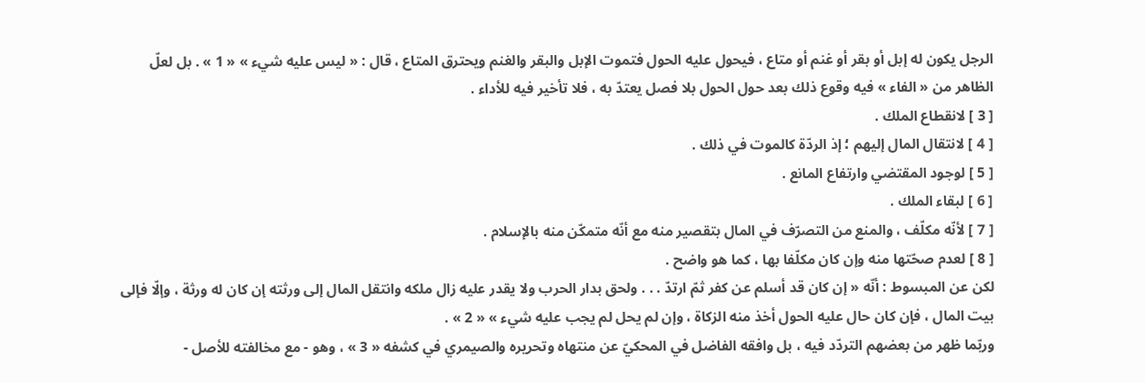الرجل يكون له إبل أو بقر أو غنم أو متاع ، فيحول عليه الحول فتموت الإبل والبقر والغنم ويحترق المتاع ، قال : « ليس عليه شيء » « 1 » . بل لعلّ الظاهر من « الفاء » فيه وقوع ذلك بعد حول الحول بلا فصل يعتدّ به ، فلا تأخير فيه للأداء .
[ 3 ] لانقطاع الملك .
[ 4 ] لانتقال المال إليهم ؛ إذ الردّة كالموت في ذلك .
[ 5 ] لوجود المقتضي وارتفاع المانع .
[ 6 ] لبقاء الملك .
[ 7 ] لأنّه مكلّف ، والمنع من التصرّف في المال بتقصير منه مع أنّه متمكّن منه بالإسلام .
[ 8 ] لعدم صحّتها منه وإن كان مكلّفا بها ، كما هو واضح .
لكن عن المبسوط : أنّه « إن كان قد أسلم عن كفر ثمّ ارتدّ . . . ولحق بدار الحرب ولا يقدر عليه زال ملكه وانتقل المال إلى ورثته إن كان له ورثة ، وإلّا فإلى بيت المال ، فإن كان حال عليه الحول أخذ منه الزكاة ، وإن لم يحل لم يجب عليه شيء » « 2 » .
وربّما ظهر من بعضهم التردّد فيه ، بل وافقه الفاضل في المحكيّ عن منتهاه وتحريره والصيمري في كشفه « 3 » ، وهو - مع مخالفته للأصل -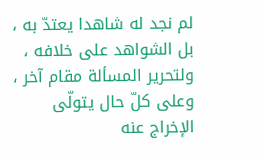لم نجد له شاهدا يعتدّ به ، بل الشواهد على خلافه ، ولتحرير المسألة مقام آخر ، وعلى كلّ حال يتولّى الإخراج عنه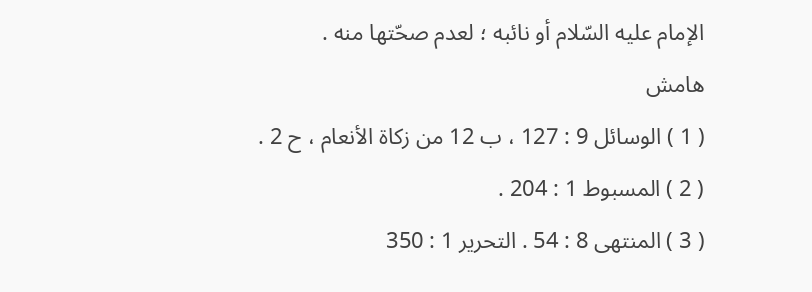الإمام عليه السّلام أو نائبه ؛ لعدم صحّتها منه .
هامش
( 1 ) الوسائل 9 : 127 ، ب 12 من زكاة الأنعام ، ح 2 .
( 2 ) المسبوط 1 : 204 .
( 3 ) المنتهى 8 : 54 . التحرير 1 : 350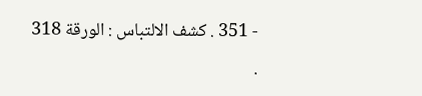- 351 . كشف الالتباس : الورقة 318 .